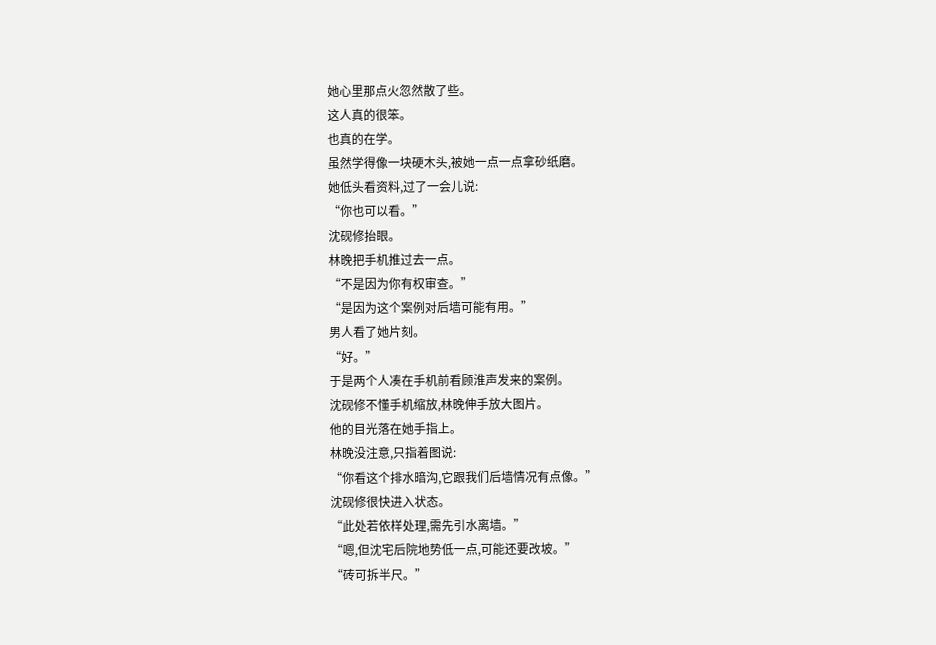她心里那点火忽然散了些。
这人真的很笨。
也真的在学。
虽然学得像一块硬木头,被她一点一点拿砂纸磨。
她低头看资料,过了一会儿说:
“你也可以看。”
沈砚修抬眼。
林晚把手机推过去一点。
“不是因为你有权审查。”
“是因为这个案例对后墙可能有用。”
男人看了她片刻。
“好。”
于是两个人凑在手机前看顾淮声发来的案例。
沈砚修不懂手机缩放,林晚伸手放大图片。
他的目光落在她手指上。
林晚没注意,只指着图说:
“你看这个排水暗沟,它跟我们后墙情况有点像。”
沈砚修很快进入状态。
“此处若依样处理,需先引水离墙。”
“嗯,但沈宅后院地势低一点,可能还要改坡。”
“砖可拆半尺。”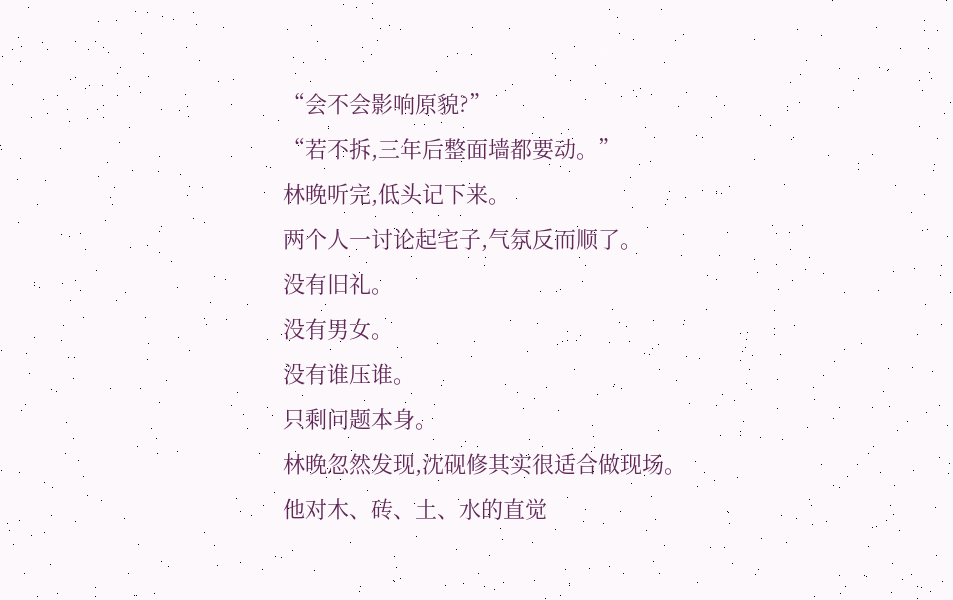“会不会影响原貌?”
“若不拆,三年后整面墙都要动。”
林晚听完,低头记下来。
两个人一讨论起宅子,气氛反而顺了。
没有旧礼。
没有男女。
没有谁压谁。
只剩问题本身。
林晚忽然发现,沈砚修其实很适合做现场。
他对木、砖、土、水的直觉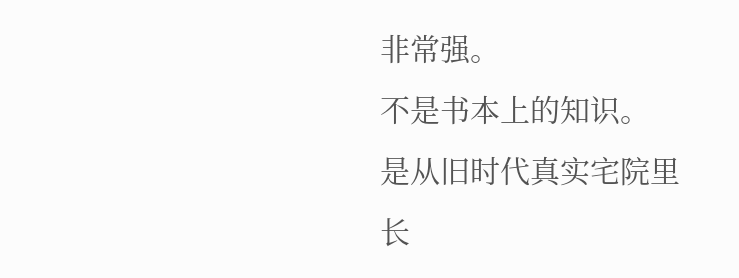非常强。
不是书本上的知识。
是从旧时代真实宅院里长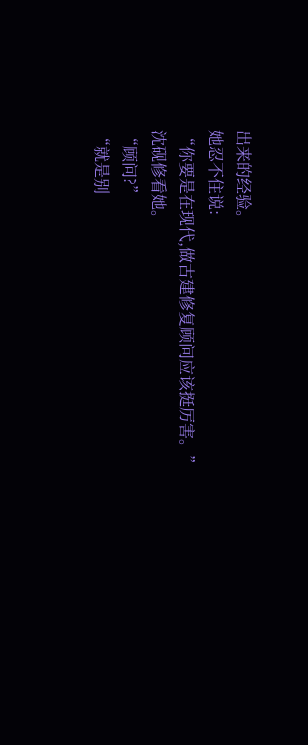出来的经验。
她忍不住说:
“你要是在现代,做古建修复顾问应该挺厉害。”
沈砚修看她。
“顾问?”
“就是别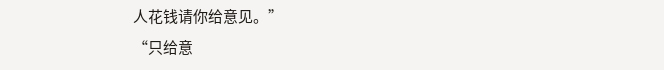人花钱请你给意见。”
“只给意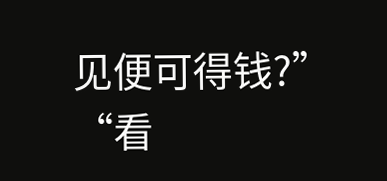见便可得钱?”
“看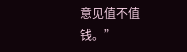意见值不值钱。”